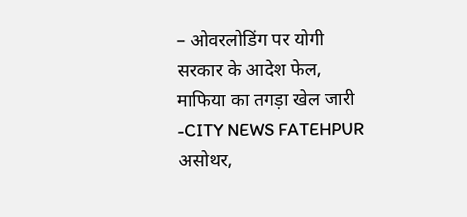– ओवरलोडिंग पर योगी सरकार के आदेश फेल, माफिया का तगड़ा खेल जारी
-CITY NEWS FATEHPUR
असोथर,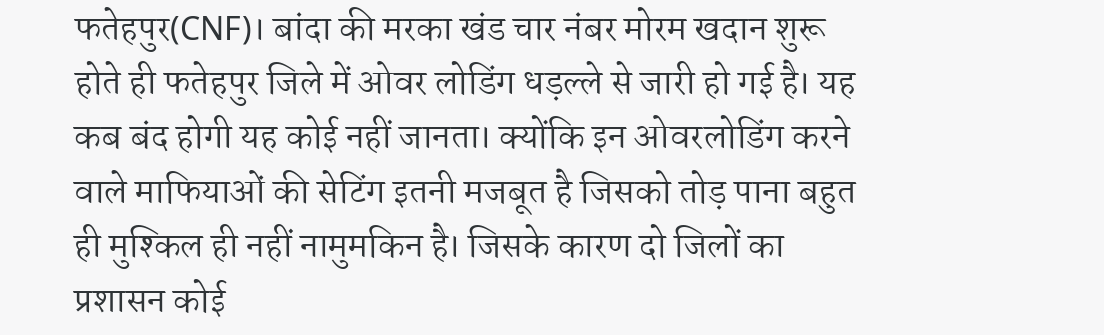फतेहपुर(CNF)। बांदा की मरका खंड चार नंबर मोरम खदान शुरू होते ही फतेहपुर जिले में ओवर लोडिंग धड़ल्ले से जारी हो गई है। यह कब बंद होगी यह कोई नहीं जानता। क्योंकि इन ओवरलोडिंग करने वाले माफियाओं की सेटिंग इतनी मजबूत है जिसको तोड़ पाना बहुत ही मुश्किल ही नहीं नामुमकिन है। जिसके कारण दो जिलों का प्रशासन कोई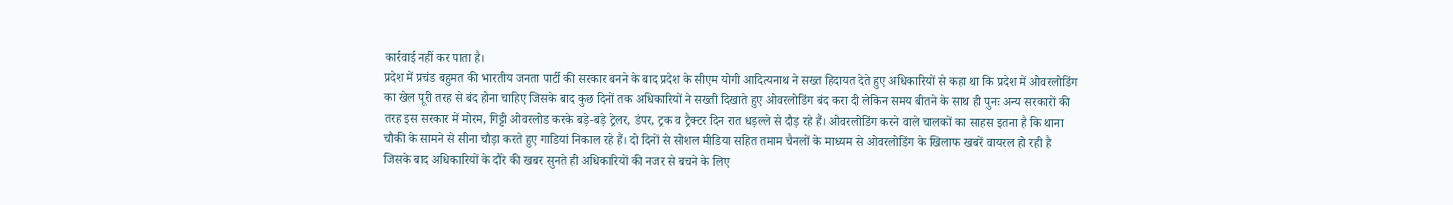कार्रवाई नहीं कर पाता है।
प्रदेश में प्रचंड बहुमत की भारतीय जनता पार्टी की सरकार बनने के बाद प्रदेश के सीएम योगी आदित्यनाथ ने सख्त हिदायत देते हुए अधिकारियों से कहा था कि प्रदेश में ओवरलोडिंग का खेल पूरी तरह से बंद होना चाहिए जिसके बाद कुछ दिनों तक अधिकारियों ने सख्ती दिखाते हुए ओवरलोडिंग बंद करा दी लेकिन समय बीतने के साथ ही पुनः अन्य सरकारों की तरह इस सरकार में मोरम, गिट्टी ओवरलोड करके बड़े-बड़े ट्रेलर, डंपर, ट्रक व ट्रैक्टर दिन रात धड़ल्ले से दौड़ रहे हैं। ओवरलोडिंग करने वाले चालकों का साहस इतना है कि थाना चौकी के सामने से सीना चौड़ा करते हुए गाडियां निकाल रहे हैं। दो दिनों से सोशल मीडिया सहित तमाम चैनलों के माध्यम से ओवरलोडिंग के खिलाफ खबरें वायरल हो रही है जिसके बाद अधिकारियों के दौरे की खबर सुनते ही अधिकारियों की नजर से बचने के लिए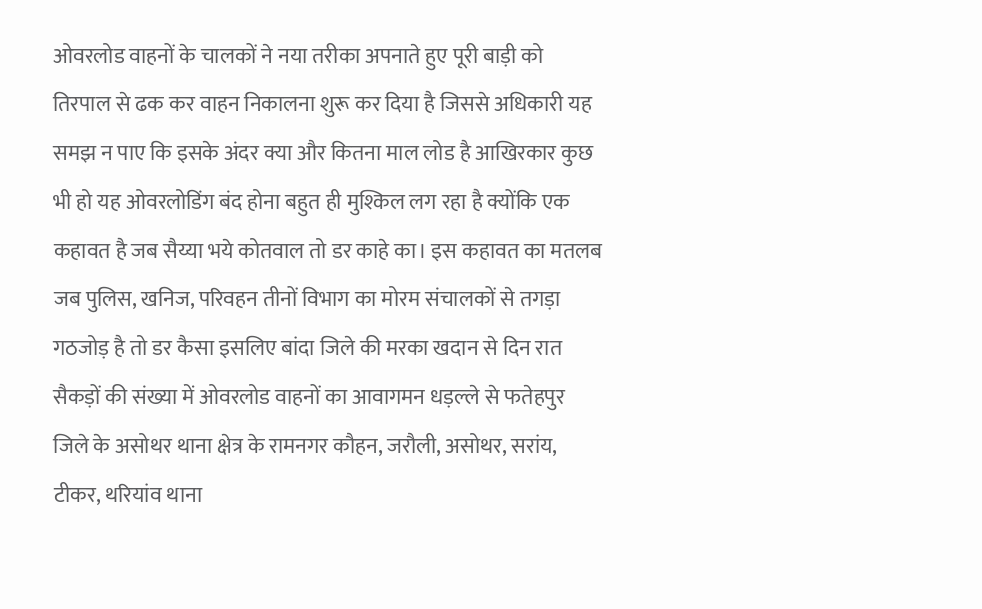ओवरलोड वाहनों के चालकों ने नया तरीका अपनाते हुए पूरी बाड़ी को तिरपाल से ढक कर वाहन निकालना शुरू कर दिया है जिससे अधिकारी यह समझ न पाए कि इसके अंदर क्या और कितना माल लोड है आखिरकार कुछ भी हो यह ओवरलोडिंग बंद होना बहुत ही मुश्किल लग रहा है क्योंकि एक कहावत है जब सैय्या भये कोतवाल तो डर काहे का। इस कहावत का मतलब जब पुलिस, खनिज, परिवहन तीनों विभाग का मोरम संचालकों से तगड़ा गठजोड़ है तो डर कैसा इसलिए बांदा जिले की मरका खदान से दिन रात सैकड़ों की संख्या में ओवरलोड वाहनों का आवागमन धड़ल्ले से फतेहपुर जिले के असोथर थाना क्षेत्र के रामनगर कौहन, जरौली, असोथर, सरांय, टीकर, थरियांव थाना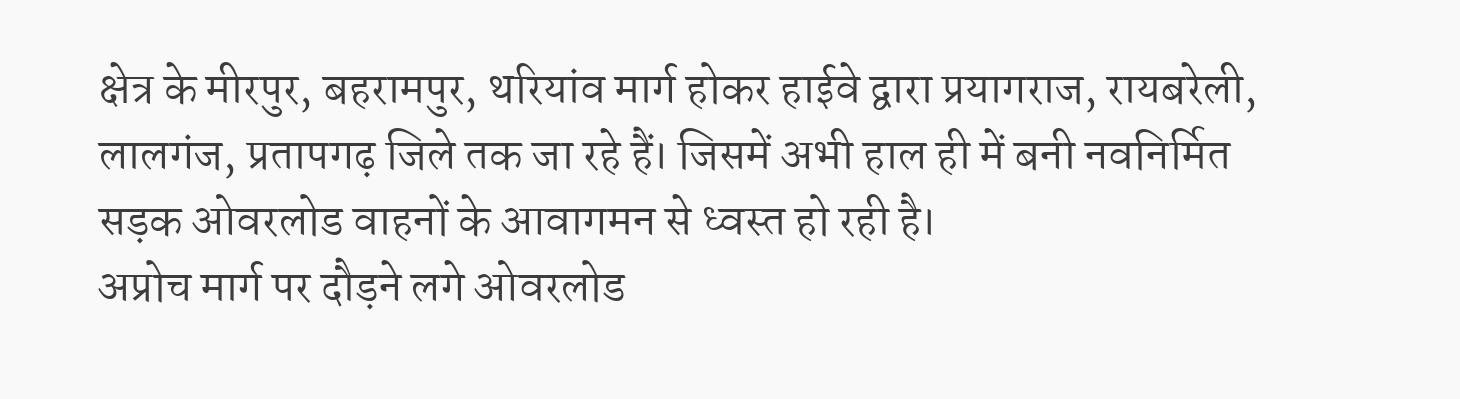क्षेत्र के मीरपुर, बहरामपुर, थरियांव मार्ग होकर हाईवे द्वारा प्रयागराज, रायबरेली, लालगंज, प्रतापगढ़ जिले तक जा रहे हैं। जिसमें अभी हाल ही में बनी नवनिर्मित सड़क ओवरलोड वाहनों के आवागमन से ध्वस्त हो रही है।
अप्रोच मार्ग पर दौड़ने लगे ओवरलोड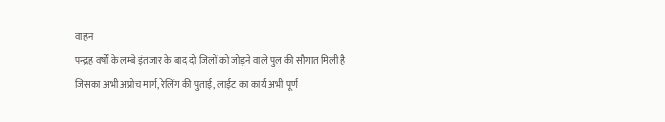वाहन
पन्द्रह वर्षों के लम्बे इंतजार के बाद दो जिलों को जोड़ने वाले पुल की सौगात मिली है जिसका अभी अप्रोच मार्ग, रेलिंग की पुताई, लाईट का कार्य अभी पूर्ण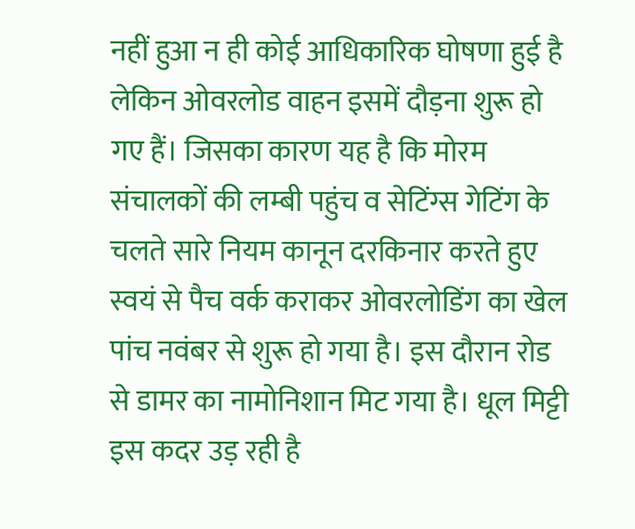नहीं हुआ न ही कोई आधिकारिक घोषणा हुई है लेकिन ओवरलोड वाहन इसमें दौड़ना शुरू हो गए हैं। जिसका कारण यह है कि मोरम संचालकों की लम्बी पहुंच व सेटिंग्स गेटिंग के चलते सारे नियम कानून दरकिनार करते हुए स्वयं से पैच वर्क कराकर ओवरलोडिंग का खेल पांच नवंबर से शुरू हो गया है। इस दौरान रोड से डामर का नामोनिशान मिट गया है। धूल मिट्टी इस कदर उड़ रही है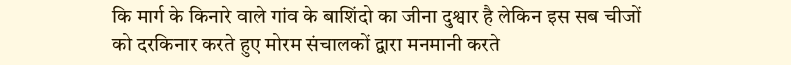कि मार्ग के किनारे वाले गांव के बाशिंदो का जीना दुश्वार है लेकिन इस सब चीजों को दरकिनार करते हुए मोरम संचालकों द्वारा मनमानी करते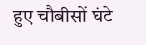हुए चौबीसों घंटे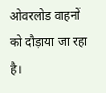ओवरलोड वाहनों को दौड़ाया जा रहा है।